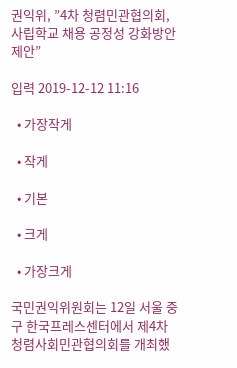권익위, ”4차 청렴민관협의회, 사립학교 채용 공정성 강화방안 제안”

입력 2019-12-12 11:16

  • 가장작게

  • 작게

  • 기본

  • 크게

  • 가장크게

국민권익위원회는 12일 서울 중구 한국프레스센터에서 제4차 청렴사회민관협의회를 개최했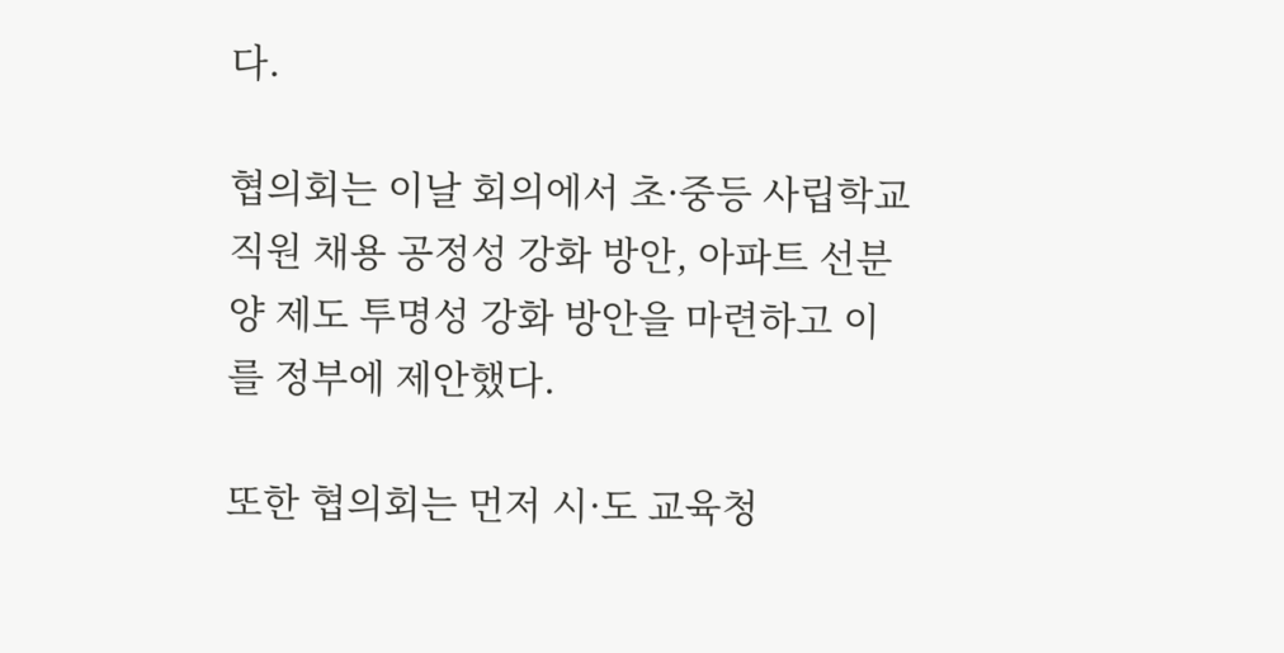다.

협의회는 이날 회의에서 초·중등 사립학교 직원 채용 공정성 강화 방안, 아파트 선분양 제도 투명성 강화 방안을 마련하고 이를 정부에 제안했다.

또한 협의회는 먼저 시·도 교육청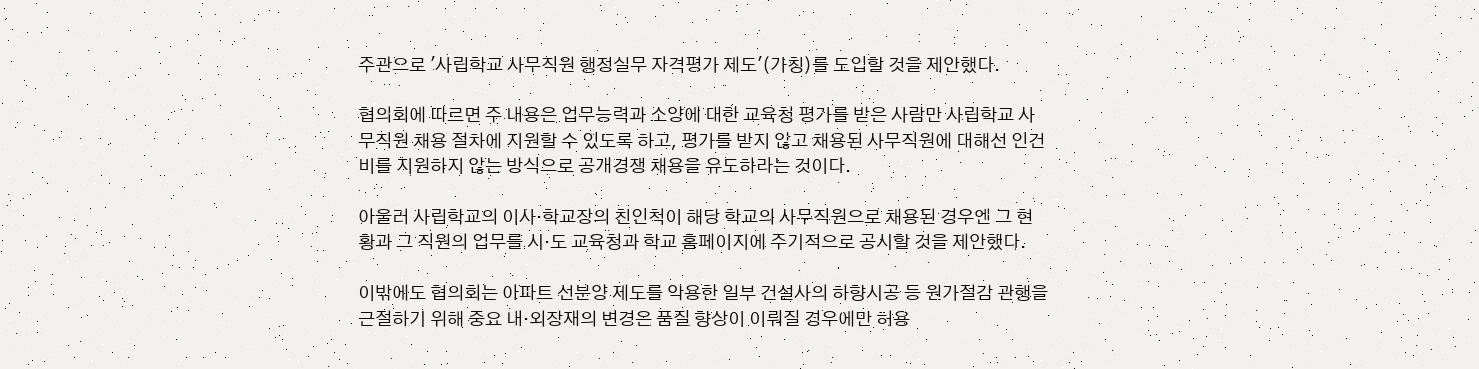주관으로 '사립학교 사무직원 행정실무 자격평가 제도'(가칭)를 도입할 것을 제안했다.

협의회에 따르면 주 내용은 업무능력과 소양에 대한 교육청 평가를 받은 사람만 사립학교 사무직원 채용 절차에 지원할 수 있도록 하고, 평가를 받지 않고 채용된 사무직원에 대해선 인건비를 지원하지 않는 방식으로 공개경쟁 채용을 유도하라는 것이다.

아울러 사립학교의 이사·학교장의 친인척이 해당 학교의 사무직원으로 채용된 경우엔 그 현황과 그 직원의 업무를 시·도 교육청과 학교 홈페이지에 주기적으로 공시할 것을 제안했다.

이밖에도 협의회는 아파트 선분양 제도를 악용한 일부 건설사의 하향시공 등 원가절감 관행을 근절하기 위해 중요 내·외장재의 변경은 품질 향상이 이뤄질 경우에만 허용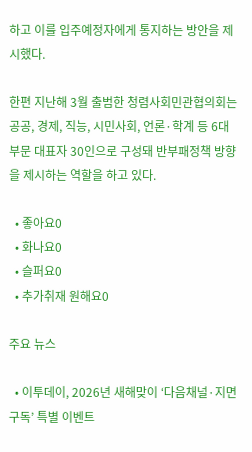하고 이를 입주예정자에게 통지하는 방안을 제시했다.

한편 지난해 3월 출범한 청렴사회민관협의회는 공공, 경제, 직능, 시민사회, 언론·학계 등 6대 부문 대표자 30인으로 구성돼 반부패정책 방향을 제시하는 역할을 하고 있다.

  • 좋아요0
  • 화나요0
  • 슬퍼요0
  • 추가취재 원해요0

주요 뉴스

  • 이투데이, 2026년 새해맞이 ‘다음채널·지면 구독’ 특별 이벤트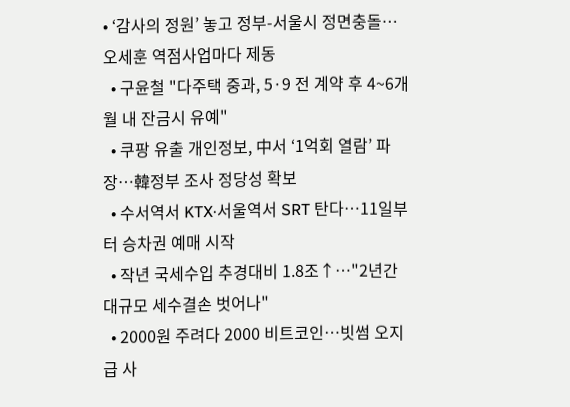• ‘감사의 정원’ 놓고 정부-서울시 정면충돌…오세훈 역점사업마다 제동
  • 구윤철 "다주택 중과, 5·9 전 계약 후 4~6개월 내 잔금시 유예"
  • 쿠팡 유출 개인정보, 中서 ‘1억회 열람’ 파장…韓정부 조사 정당성 확보
  • 수서역서 KTX·서울역서 SRT 탄다…11일부터 승차권 예매 시작
  • 작년 국세수입 추경대비 1.8조↑…"2년간 대규모 세수결손 벗어나"
  • 2000원 주려다 2000 비트코인…빗썸 오지급 사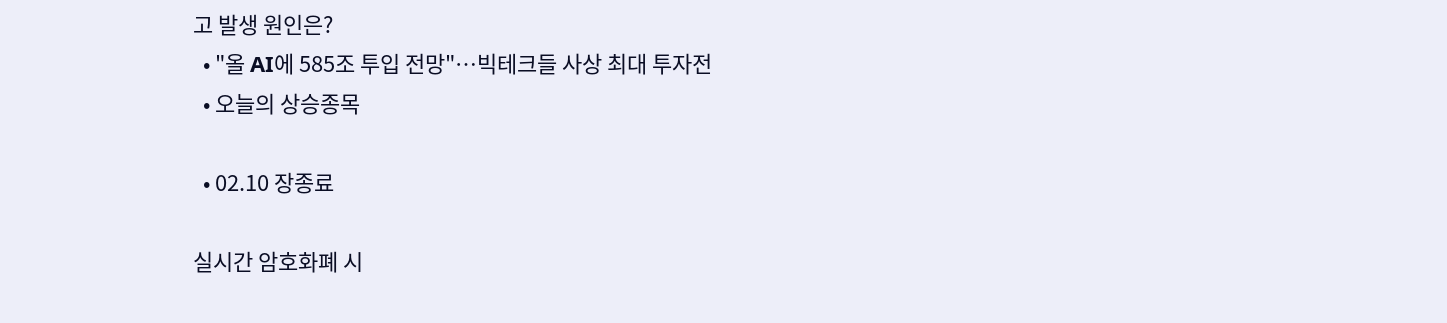고 발생 원인은?
  • "올 AI에 585조 투입 전망"…빅테크들 사상 최대 투자전
  • 오늘의 상승종목

  • 02.10 장종료

실시간 암호화폐 시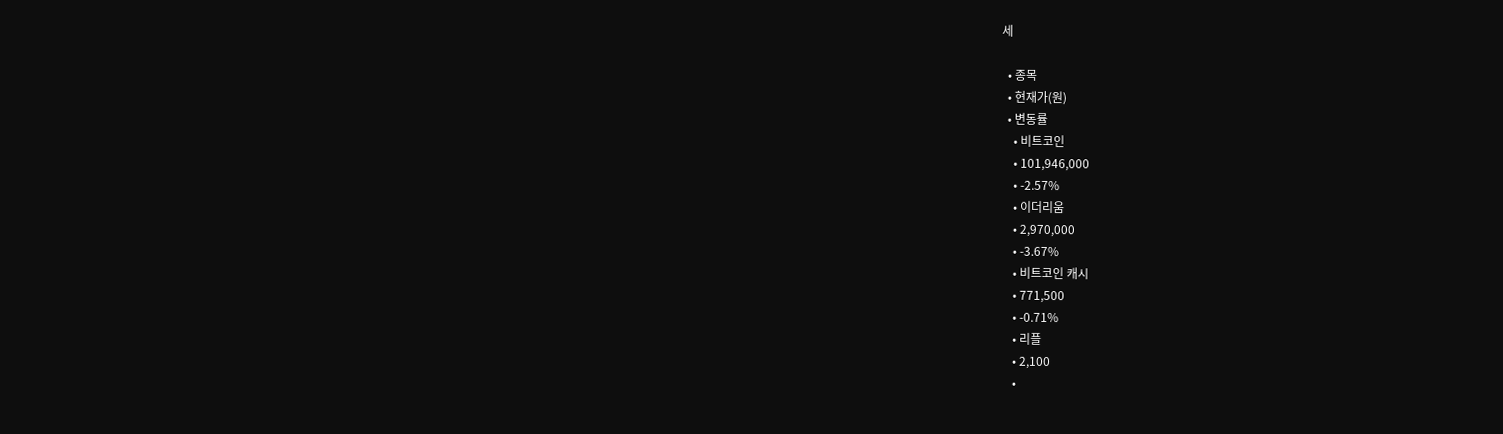세

  • 종목
  • 현재가(원)
  • 변동률
    • 비트코인
    • 101,946,000
    • -2.57%
    • 이더리움
    • 2,970,000
    • -3.67%
    • 비트코인 캐시
    • 771,500
    • -0.71%
    • 리플
    • 2,100
    •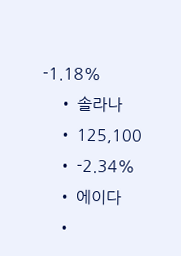-1.18%
    • 솔라나
    • 125,100
    • -2.34%
    • 에이다
    •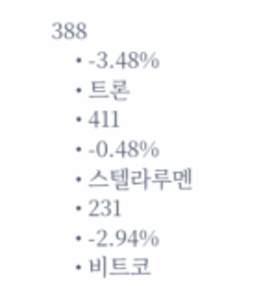388
    • -3.48%
    • 트론
    • 411
    • -0.48%
    • 스텔라루멘
    • 231
    • -2.94%
    • 비트코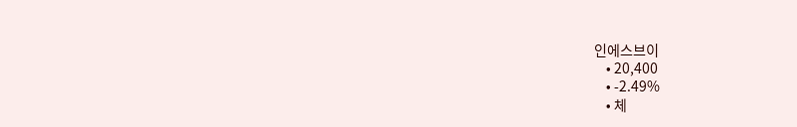인에스브이
    • 20,400
    • -2.49%
    • 체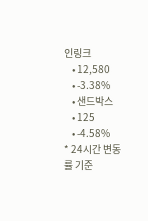인링크
    • 12,580
    • -3.38%
    • 샌드박스
    • 125
    • -4.58%
* 24시간 변동률 기준